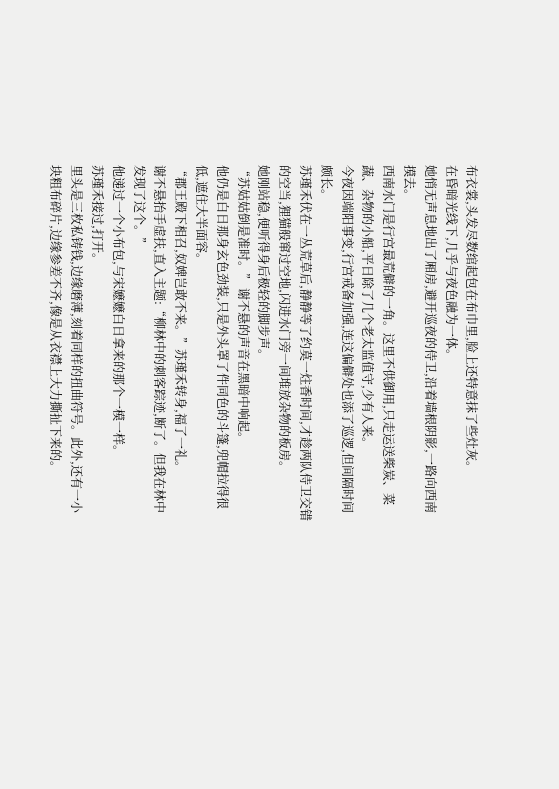布衣裳,头发尽数绾起包在布巾里,脸上还特意抹了些灶灰。
在昏暗光线下,几乎与夜色融为一体。
她悄无声息地出了厢房,避开巡夜的侍卫,沿着墙根阴影,一路向西南摸去。
西南水门是行宫最荒僻的一角。这里不供御用,只走运送柴炭、菜蔬、杂物的小船,平日除了几个老太监值守,少有人来。
今夜因端阳事变,行宫戒备加强,连这偏僻处也添了巡逻,但间隔时间颇长。
苏瑾禾伏在一丛荒草后,静静等了约莫一炷香时间,才趁两队侍卫交错的空当,狸猫般窜过空地,闪进水门旁一间堆放杂物的板房。
她刚站稳,便听得身后极轻的脚步声。
“苏姑姑倒是准时。” 谢不悬的声音在黑暗中响起。
他仍是白日那身玄色劲装,只是外头罩了件同色的斗篷,兜帽拉得很低,遮住大半面容。
“郡王殿下相召,奴婢岂敢不来。”苏瑾禾转身,福了一礼。
谢不悬抬手虚扶,直入主题:“柳林中的刺客踪迹,断了。但我在林中发现了这个。”
他递过一个小布包,与宋嬷嬷白日拿来的那个一模一样。
苏瑾禾接过,打开。
里头是三枚私铸钱,边缘磨薄,刻着同样的扭曲符号。此外,还有一小块粗布碎片,边缘参差不齐,像是从衣襟上大力撕扯下来的。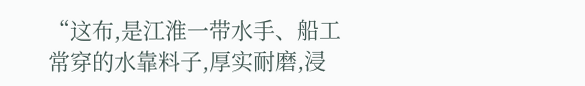“这布,是江淮一带水手、船工常穿的水靠料子,厚实耐磨,浸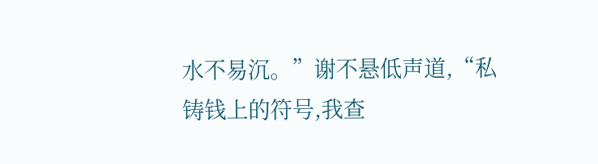水不易沉。”谢不悬低声道,“私铸钱上的符号,我查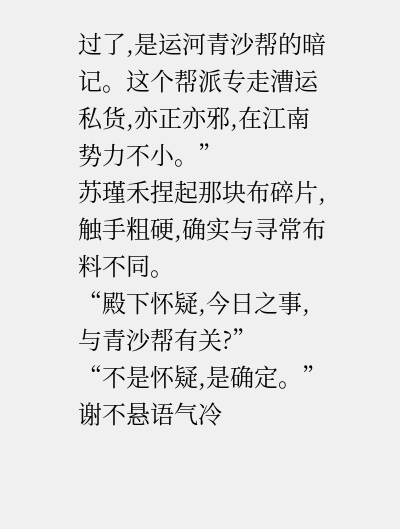过了,是运河青沙帮的暗记。这个帮派专走漕运私货,亦正亦邪,在江南势力不小。”
苏瑾禾捏起那块布碎片,触手粗硬,确实与寻常布料不同。
“殿下怀疑,今日之事,与青沙帮有关?”
“不是怀疑,是确定。”谢不悬语气冷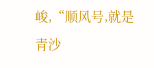峻,“顺风号,就是青沙